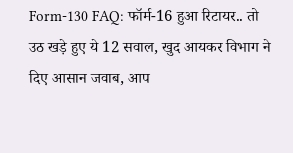Form-130 FAQ: फॉर्म-16 हुआ रिटायर.. तो उठ खड़े हुए ये 12 सवाल, खुद आयकर विभाग ने दिए आसान जवाब, आप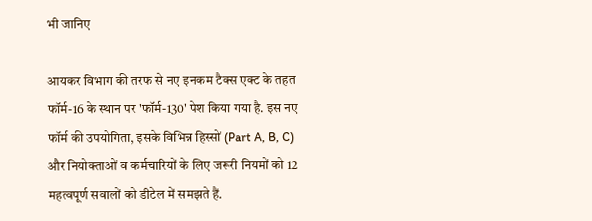भी जानिए

आयकर विभाग की तरफ से नए इनकम टैक्स एक्ट के तहत फॉर्म-16 के स्थान पर 'फॉर्म-130' पेश किया गया है. इस नए फॉर्म की उपयोगिता, इसके विभिन्न हिस्सों (Part A, B, C) और नियोक्ताओं व कर्मचारियों के लिए जरूरी नियमों को 12 महत्वपूर्ण सवालों को डीटेल में समझते हैं.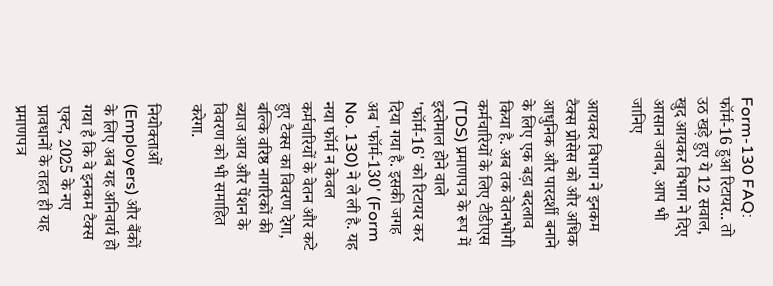Form-130 FAQ: फॉर्म-16 हुआ रिटायर.. तो उठ खड़े हुए ये 12 सवाल, खुद आयकर विभाग ने दिए आसान जवाब, आप भी जानिए

आयकर विभाग ने इनकम टैक्स प्रोसेस को और अधिक आधुनिक और पारदर्शी बनाने के लिए एक बड़ा बदलाव किया है. अब तक वेतनभोगी कर्मचारियों के लिए टीडीएस (TDS) प्रमाणपत्र के रूप में इस्तेमाल होने वाले 'फॉर्म-16' को रिटायर कर दिया गया है. इसकी जगह अब 'फॉर्म-130' (Form No. 130) ने ले ली है. यह नया फॉर्म न केवल कर्मचारियों के वेतन और कटे हुए टैक्स का विवरण देगा, बल्कि वरिष्ठ नागरिकों की ब्याज आय और पेंशन के विवरण को भी समाहित करेगा.

नियोक्ताओं (Employers) और बैंकों के लिए अब यह अनिवार्य हो गया है कि वे इनकम टैक्स एक्ट, 2025 के नए प्रावधानों के तहत ही यह प्रमाणपत्र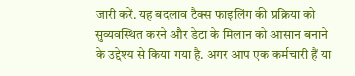जारी करें. यह बदलाव टैक्स फाइलिंग की प्रक्रिया को सुव्यवस्थित करने और डेटा के मिलान को आसान बनाने के उद्देश्य से किया गया है. अगर आप एक कर्मचारी हैं या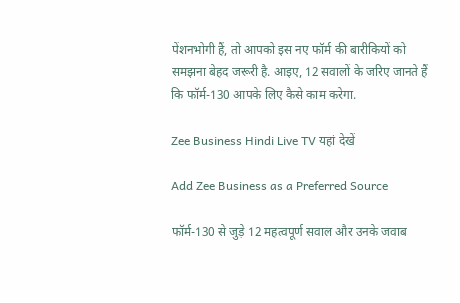पेंशनभोगी हैं, तो आपको इस नए फॉर्म की बारीकियों को समझना बेहद जरूरी है. आइए, 12 सवालों के जरिए जानते हैं कि फॉर्म-130 आपके लिए कैसे काम करेगा.

Zee Business Hindi Live TV यहां देखें

Add Zee Business as a Preferred Source

फॉर्म-130 से जुड़े 12 महत्वपूर्ण सवाल और उनके जवाब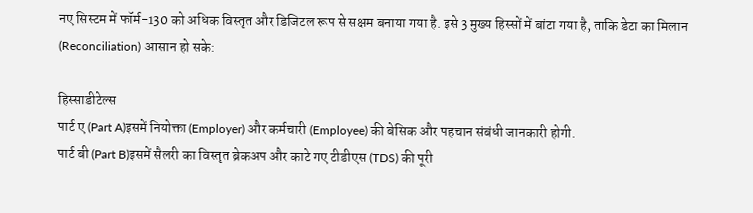नए सिस्टम में फॉर्म-130 को अधिक विस्तृत और डिजिटल रूप से सक्षम बनाया गया है. इसे 3 मुख्य हिस्सों में बांटा गया है, ताकि डेटा का मिलान (Reconciliation) आसान हो सके:

हिस्साडीटेल्स
पार्ट ए (Part A)इसमें नियोक्ता (Employer) और कर्मचारी (Employee) की बेसिक और पहचान संबंधी जानकारी होगी.
पार्ट बी (Part B)इसमें सैलरी का विस्तृत ब्रेकअप और काटे गए टीडीएस (TDS) की पूरी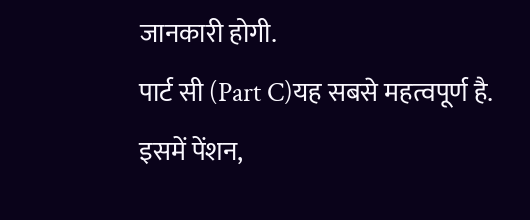जानकारी होगी.
पार्ट सी (Part C)यह सबसे महत्वपूर्ण है. इसमें पेंशन,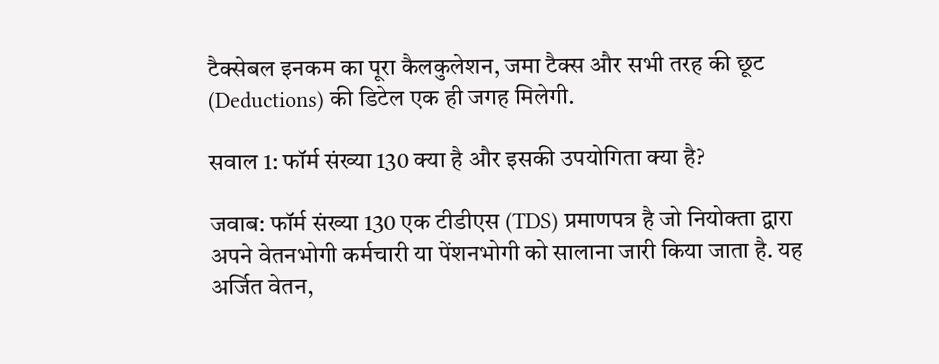टैक्सेबल इनकम का पूरा कैलकुलेशन, जमा टैक्स और सभी तरह की छूट (Deductions) की डिटेल एक ही जगह मिलेगी.

सवाल 1: फॉर्म संख्या 130 क्या है और इसकी उपयोगिता क्या है?

जवाब: फॉर्म संख्या 130 एक टीडीएस (TDS) प्रमाणपत्र है जो नियोक्ता द्वारा अपने वेतनभोगी कर्मचारी या पेंशनभोगी को सालाना जारी किया जाता है. यह अर्जित वेतन,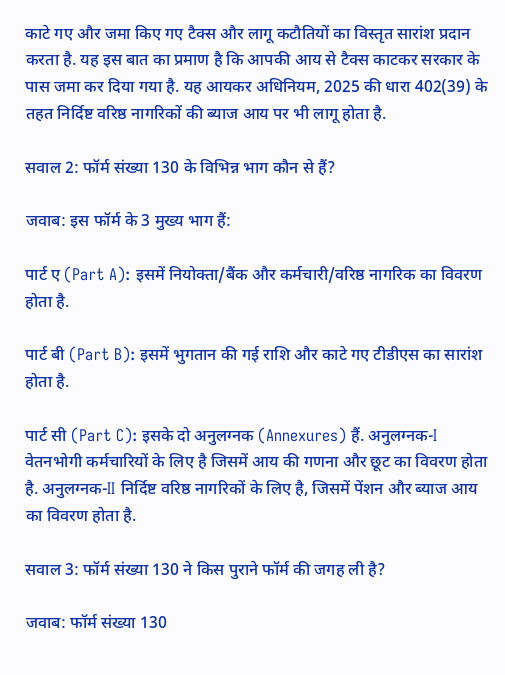काटे गए और जमा किए गए टैक्स और लागू कटौतियों का विस्तृत सारांश प्रदान करता है. यह इस बात का प्रमाण है कि आपकी आय से टैक्स काटकर सरकार के पास जमा कर दिया गया है. यह आयकर अधिनियम, 2025 की धारा 402(39) के तहत निर्दिष्ट वरिष्ठ नागरिकों की ब्याज आय पर भी लागू होता है.

सवाल 2: फॉर्म संख्या 130 के विभिन्न भाग कौन से हैं?

जवाब: इस फॉर्म के 3 मुख्य भाग हैं:

पार्ट ए (Part A): इसमें नियोक्ता/बैंक और कर्मचारी/वरिष्ठ नागरिक का विवरण होता है.

पार्ट बी (Part B): इसमें भुगतान की गई राशि और काटे गए टीडीएस का सारांश होता है.

पार्ट सी (Part C): इसके दो अनुलग्नक (Annexures) हैं. अनुलग्नक-I वेतनभोगी कर्मचारियों के लिए है जिसमें आय की गणना और छूट का विवरण होता है. अनुलग्नक-II निर्दिष्ट वरिष्ठ नागरिकों के लिए है, जिसमें पेंशन और ब्याज आय का विवरण होता है.

सवाल 3: फॉर्म संख्या 130 ने किस पुराने फॉर्म की जगह ली है?

जवाब: फॉर्म संख्या 130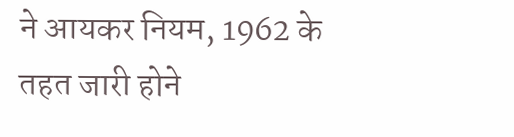ने आयकर नियम, 1962 के तहत जारी होने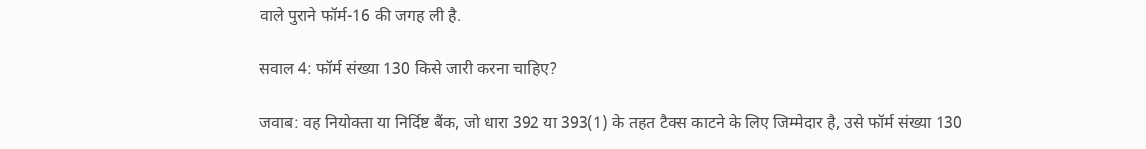वाले पुराने फॉर्म-16 की जगह ली है.

सवाल 4: फॉर्म संख्या 130 किसे जारी करना चाहिए?

जवाब: वह नियोक्ता या निर्दिष्ट बैंक, जो धारा 392 या 393(1) के तहत टैक्स काटने के लिए जिम्मेदार है, उसे फॉर्म संख्या 130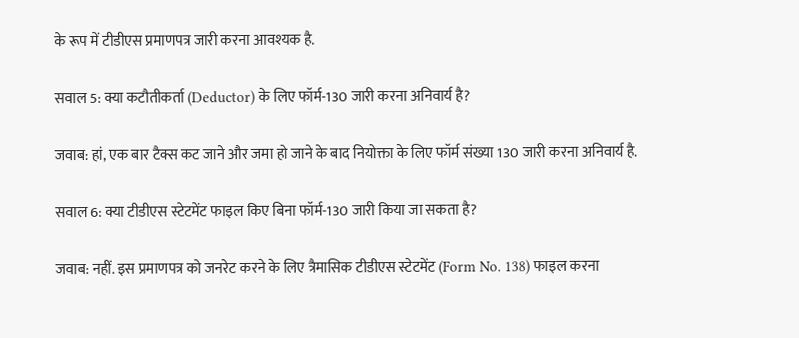के रूप में टीडीएस प्रमाणपत्र जारी करना आवश्यक है.

सवाल 5: क्या कटौतीकर्ता (Deductor) के लिए फॉर्म-130 जारी करना अनिवार्य है?

जवाब: हां, एक बार टैक्स कट जाने और जमा हो जाने के बाद नियोक्ता के लिए फॉर्म संख्या 130 जारी करना अनिवार्य है.

सवाल 6: क्या टीडीएस स्टेटमेंट फाइल किए बिना फॉर्म-130 जारी किया जा सकता है?

जवाब: नहीं. इस प्रमाणपत्र को जनरेट करने के लिए त्रैमासिक टीडीएस स्टेटमेंट (Form No. 138) फाइल करना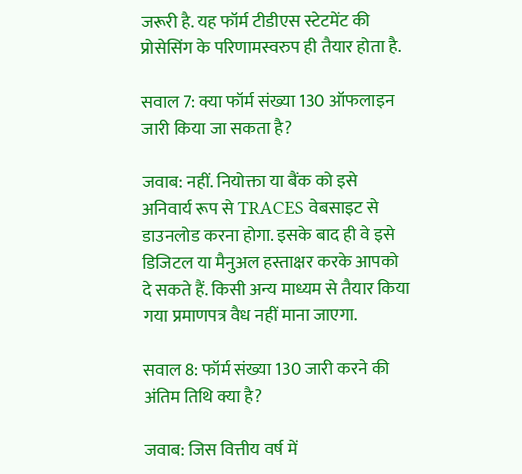जरूरी है. यह फॉर्म टीडीएस स्टेटमेंट की प्रोसेसिंग के परिणामस्वरुप ही तैयार होता है.

सवाल 7: क्या फॉर्म संख्या 130 ऑफलाइन जारी किया जा सकता है?

जवाब: नहीं. नियोक्ता या बैंक को इसे अनिवार्य रूप से TRACES वेबसाइट से डाउनलोड करना होगा. इसके बाद ही वे इसे डिजिटल या मैनुअल हस्ताक्षर करके आपको दे सकते हैं. किसी अन्य माध्यम से तैयार किया गया प्रमाणपत्र वैध नहीं माना जाएगा.

सवाल 8: फॉर्म संख्या 130 जारी करने की अंतिम तिथि क्या है?

जवाब: जिस वित्तीय वर्ष में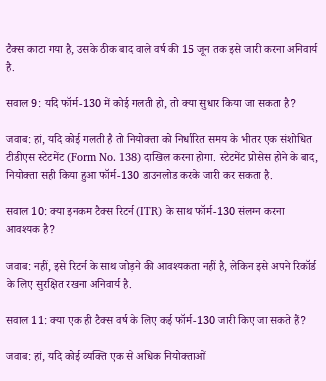टैक्स काटा गया है, उसके ठीक बाद वाले वर्ष की 15 जून तक इसे जारी करना अनिवार्य है.

सवाल 9: यदि फॉर्म-130 में कोई गलती हो, तो क्या सुधार किया जा सकता है?

जवाब: हां, यदि कोई गलती है तो नियोक्ता को निर्धारित समय के भीतर एक संशोधित टीडीएस स्टेटमेंट (Form No. 138) दाखिल करना होगा. स्टेटमेंट प्रोसेस होने के बाद, नियोक्ता सही किया हुआ फॉर्म-130 डाउनलोड करके जारी कर सकता है.

सवाल 10: क्या इनकम टैक्स रिटर्न (ITR) के साथ फॉर्म-130 संलग्न करना आवश्यक है?

जवाब: नहीं, इसे रिटर्न के साथ जोड़ने की आवश्यकता नहीं है, लेकिन इसे अपने रिकॉर्ड के लिए सुरक्षित रखना अनिवार्य है.

सवाल 11: क्या एक ही टैक्स वर्ष के लिए कई फॉर्म-130 जारी किए जा सकते हैं?

जवाब: हां, यदि कोई व्यक्ति एक से अधिक नियोक्ताओं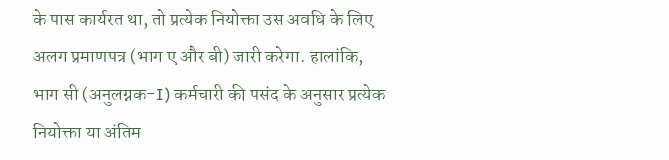के पास कार्यरत था, तो प्रत्येक नियोक्ता उस अवधि के लिए अलग प्रमाणपत्र (भाग ए और बी) जारी करेगा. हालांकि, भाग सी (अनुलग्नक-I) कर्मचारी की पसंद के अनुसार प्रत्येक नियोक्ता या अंतिम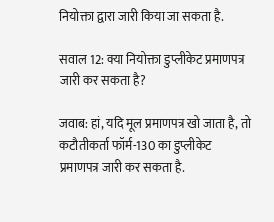नियोक्ता द्वारा जारी किया जा सकता है.

सवाल 12: क्या नियोक्ता डुप्लीकेट प्रमाणपत्र जारी कर सकता है?

जवाब: हां, यदि मूल प्रमाणपत्र खो जाता है, तो कटौतीकर्ता फॉर्म-130 का डुप्लीकेट प्रमाणपत्र जारी कर सकता है.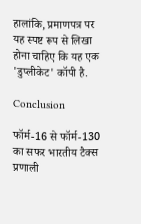हालांकि, प्रमाणपत्र पर यह स्पष्ट रूप से लिखा होना चाहिए कि यह एक 'डुप्लीकेट' कॉपी है.

Conclusion

फॉर्म-16 से फॉर्म-130 का सफर भारतीय टैक्स प्रणाली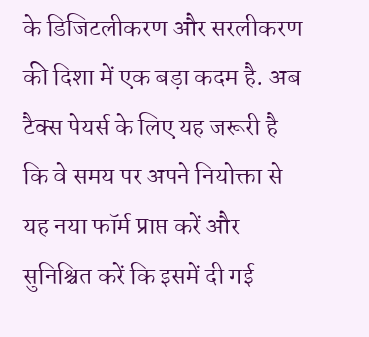के डिजिटलीकरण और सरलीकरण की दिशा में एक बड़ा कदम है. अब टैक्स पेयर्स के लिए यह जरूरी है कि वे समय पर अपने नियोक्ता से यह नया फॉर्म प्राप्त करें और सुनिश्चित करें कि इसमें दी गई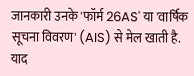जानकारी उनके 'फॉर्म 26AS' या 'वार्षिक सूचना विवरण' (AIS) से मेल खाती है. याद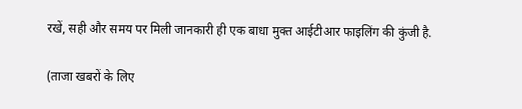रखें, सही और समय पर मिली जानकारी ही एक बाधा मुक्त आईटीआर फाइलिंग की कुंजी है.

(ताजा खबरों के लिए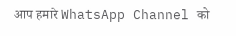आप हमारे WhatsApp Channel को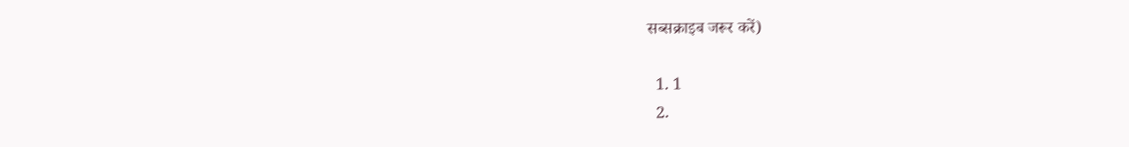सब्सक्राइब जरूर करें)

  1. 1
  2.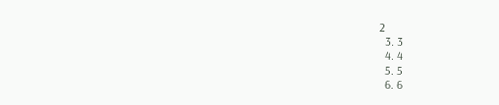2
  3. 3
  4. 4
  5. 5
  6. 6